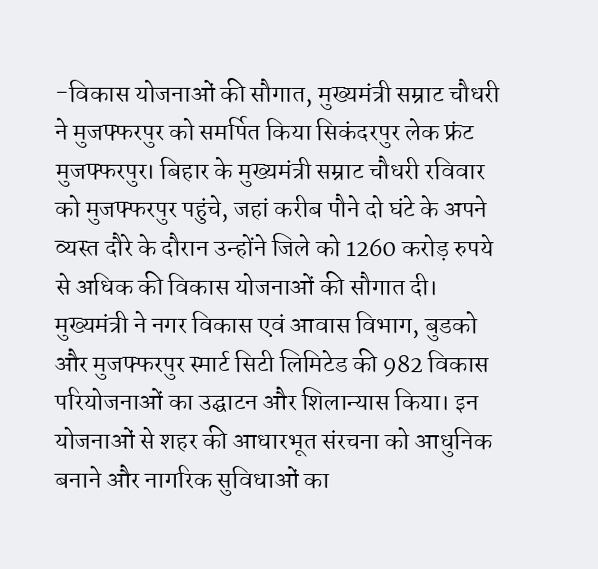-विकास योजनाओं की सौगात, मुख्यमंत्री सम्राट चौधरी ने मुजफ्फरपुर को समर्पित किया सिकंदरपुर लेक फ्रंट
मुजफ्फरपुर। बिहार के मुख्यमंत्री सम्राट चौधरी रविवार को मुजफ्फरपुर पहुंचे, जहां करीब पौने दो घंटे के अपने व्यस्त दौरे के दौरान उन्होंने जिले को 1260 करोड़ रुपये से अधिक की विकास योजनाओं की सौगात दी। मुख्यमंत्री ने नगर विकास एवं आवास विभाग, बुडको और मुजफ्फरपुर स्मार्ट सिटी लिमिटेड की 982 विकास परियोजनाओं का उद्घाटन और शिलान्यास किया। इन योजनाओं से शहर की आधारभूत संरचना को आधुनिक बनाने और नागरिक सुविधाओं का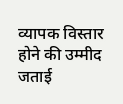व्यापक विस्तार होने की उम्मीद जताई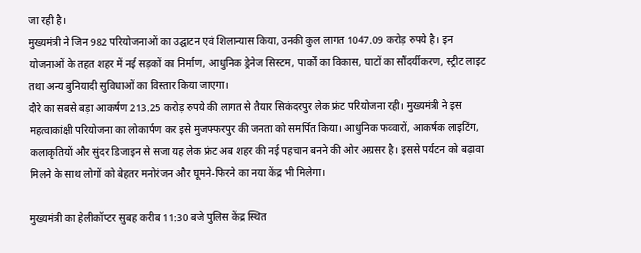जा रही है।
मुख्यमंत्री ने जिन 982 परियोजनाओं का उद्घाटन एवं शिलान्यास किया, उनकी कुल लागत 1047.09 करोड़ रुपये है। इन योजनाओं के तहत शहर में नई सड़कों का निर्माण, आधुनिक ड्रेनेज सिस्टम, पार्कों का विकास, घाटों का सौंदर्यीकरण, स्ट्रीट लाइट तथा अन्य बुनियादी सुविधाओं का विस्तार किया जाएगा।
दौरे का सबसे बड़ा आकर्षण 213.25 करोड़ रुपये की लागत से तैयार सिकंदरपुर लेक फ्रंट परियोजना रही। मुख्यमंत्री ने इस महत्वाकांक्षी परियोजना का लोकार्पण कर इसे मुजफ्फरपुर की जनता को समर्पित किया। आधुनिक फव्वारों, आकर्षक लाइटिंग, कलाकृतियों और सुंदर डिजाइन से सजा यह लेक फ्रंट अब शहर की नई पहचान बनने की ओर अग्रसर है। इससे पर्यटन को बढ़ावा मिलने के साथ लोगों को बेहतर मनोरंजन और घूमने-फिरने का नया केंद्र भी मिलेगा।

मुख्यमंत्री का हेलीकॉप्टर सुबह करीब 11:30 बजे पुलिस केंद्र स्थित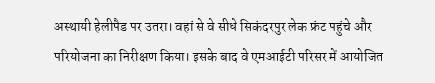अस्थायी हेलीपैड पर उतरा। वहां से वे सीधे सिकंदरपुर लेक फ्रंट पहुंचे और परियोजना का निरीक्षण किया। इसके बाद वे एमआईटी परिसर में आयोजित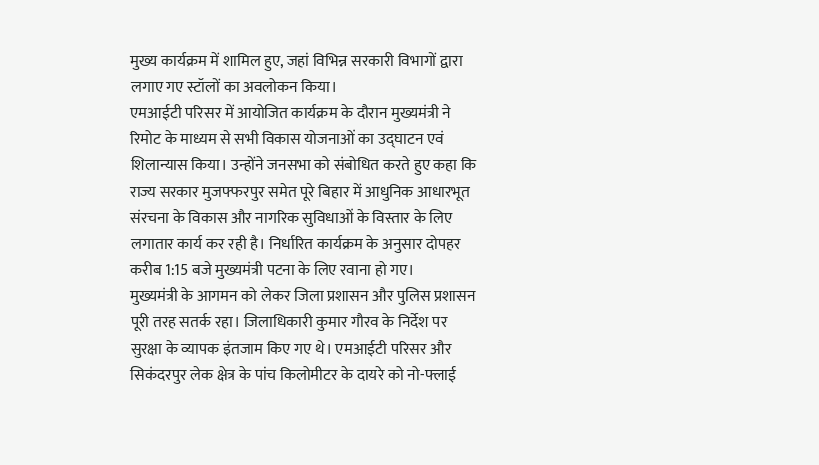मुख्य कार्यक्रम में शामिल हुए, जहां विभिन्न सरकारी विभागों द्वारा लगाए गए स्टॉलों का अवलोकन किया।
एमआईटी परिसर में आयोजित कार्यक्रम के दौरान मुख्यमंत्री ने रिमोट के माध्यम से सभी विकास योजनाओं का उद्घाटन एवं शिलान्यास किया। उन्होंने जनसभा को संबोधित करते हुए कहा कि राज्य सरकार मुजफ्फरपुर समेत पूरे बिहार में आधुनिक आधारभूत संरचना के विकास और नागरिक सुविधाओं के विस्तार के लिए लगातार कार्य कर रही है। निर्धारित कार्यक्रम के अनुसार दोपहर करीब 1:15 बजे मुख्यमंत्री पटना के लिए रवाना हो गए।
मुख्यमंत्री के आगमन को लेकर जिला प्रशासन और पुलिस प्रशासन पूरी तरह सतर्क रहा। जिलाधिकारी कुमार गौरव के निर्देश पर सुरक्षा के व्यापक इंतजाम किए गए थे। एमआईटी परिसर और सिकंदरपुर लेक क्षेत्र के पांच किलोमीटर के दायरे को नो-फ्लाई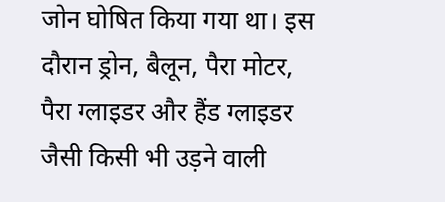जोन घोषित किया गया था। इस दौरान ड्रोन, बैलून, पैरा मोटर, पैरा ग्लाइडर और हैंड ग्लाइडर जैसी किसी भी उड़ने वाली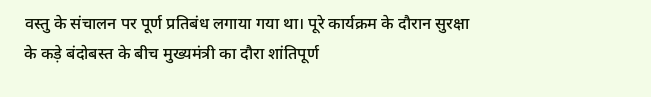वस्तु के संचालन पर पूर्ण प्रतिबंध लगाया गया था। पूरे कार्यक्रम के दौरान सुरक्षा के कड़े बंदोबस्त के बीच मुख्यमंत्री का दौरा शांतिपूर्ण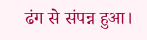ढंग से संपन्न हुआ।